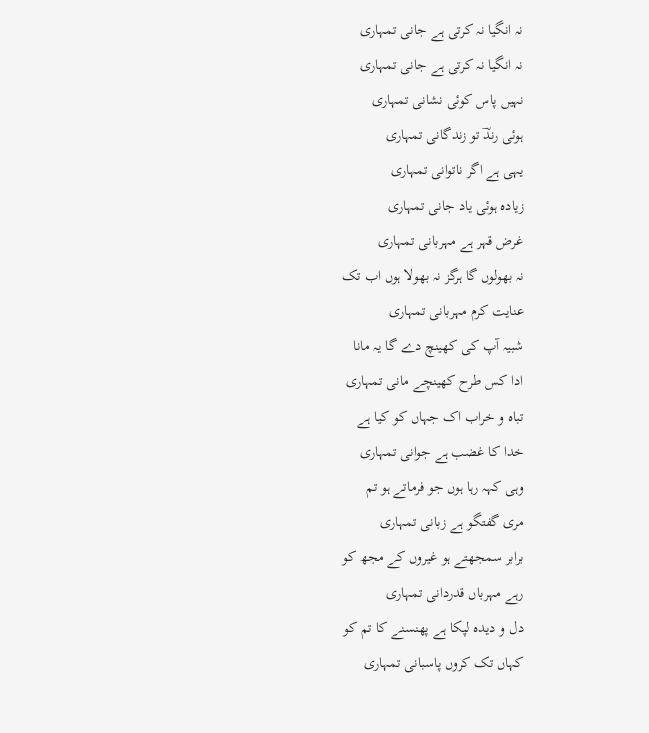نہ انگیا نہ کرتی ہے جانی تمہاری
نہ انگیا نہ کرتی ہے جانی تمہاری
نہیں پاس کوئی نشانی تمہاری
ہوئی رندؔ تو زندگانی تمہاری
یہی ہے اگر ناتوانی تمہاری
زیادہ ہوئی یاد جانی تمہاری
غرض قہر ہے مہربانی تمہاری
نہ بھولوں گا ہرگز نہ بھولا ہوں اب تک
عنایت کرم مہربانی تمہاری
شبیہ آپ کی کھینچ دے گا یہ مانا
ادا کس طرح کھینچے مانی تمہاری
تباہ و خراب اک جہاں کو کیا ہے
خدا کا غضب ہے جوانی تمہاری
وہی کہہ رہا ہوں جو فرماتے ہو تم
مری گفتگو ہے زبانی تمہاری
برابر سمجھتے ہو غیروں کے مجھ کو
رہے مہرباں قدردانی تمہاری
دل و دیدہ لپکا ہے پھنسنے کا تم کو
کہاں تک کروں پاسبانی تمہاری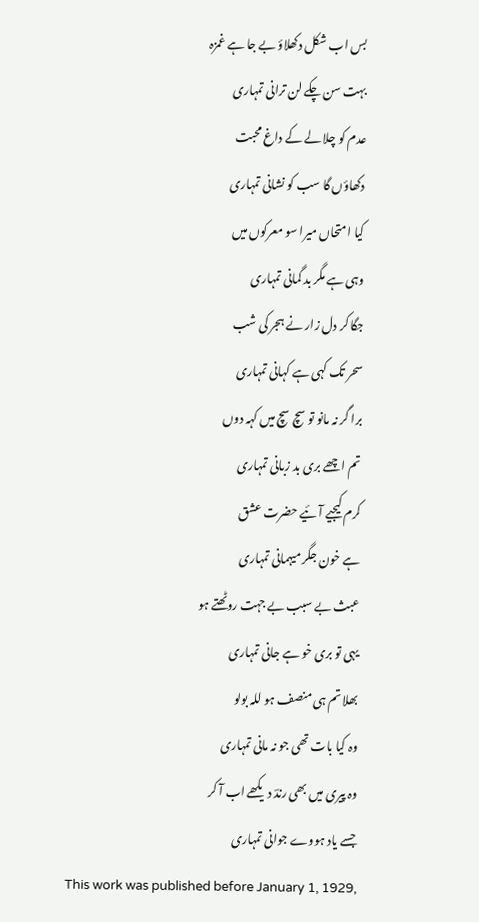بس اب شکل دکھلاؤ بے جا ہے غمزہ
بہت سن چکے لن ترانی تمہاری
عدم کو چلا لے کے داغ محبت
دکھاؤں گا سب کو نشانی تمہاری
کیا امتحاں میرا سو معرکوں میں
وہی ہے مگر بد گمانی تمہاری
جگا کر دل زار نے ہجر کی شب
سحر تک کہی ہے کہانی تمہاری
برا گر نہ مانو تو سچ سچ میں کہہ دوں
تم اچھے بری بد زبانی تمہاری
کرم کیجیے آئیے حضرت عشق
ہے خون جگر میہمانی تمہاری
عبث بے سبب بے جہت روٹھتے ہو
یہی تو بری خو ہے جانی تمہاری
بھلا تم ہی منصف ہو للہ بولو
وہ کیا بات تھی جو نہ مانی تمہاری
وہ پیری میں بھی رندؔ دیکھے اب آ کر
جسے یاد ہووے جوانی تمہاری
This work was published before January 1, 1929,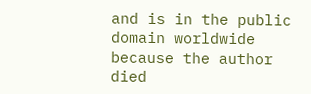and is in the public domain worldwide because the author died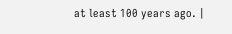at least 100 years ago. |